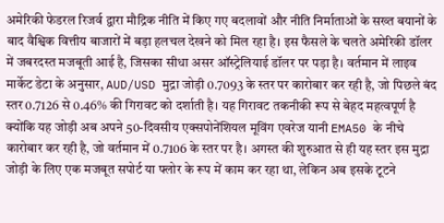अमेरिकी फेडरल रिजर्व द्वारा मौद्रिक नीति में किए गए बदलावों और नीति निर्माताओं के सख्त बयानों के बाद वैश्विक वित्तीय बाजारों में बड़ा हलचल देखने को मिल रहा है। इस फैसले के चलते अमेरिकी डॉलर में जबरदस्त मजबूती आई है, जिसका सीधा असर ऑस्ट्रेलियाई डॉलर पर पड़ा है। वर्तमान में लाइव मार्केट डेटा के अनुसार, AUD/USD मुद्रा जोड़ी 0.7093 के स्तर पर कारोबार कर रही है, जो पिछले बंद स्तर 0.7126 से 0.46% की गिरावट को दर्शाती है। यह गिरावट तकनीकी रूप से बेहद महत्वपूर्ण है क्योंकि यह जोड़ी अब अपने 50-दिवसीय एक्सपोनेंशियल मूविंग एवरेज यानी EMA50 के नीचे कारोबार कर रही है, जो वर्तमान में 0.7106 के स्तर पर है। अगस्त की शुरुआत से ही यह स्तर इस मुद्रा जोड़ी के लिए एक मजबूत सपोर्ट या फ्लोर के रूप में काम कर रहा था, लेकिन अब इसके टूटने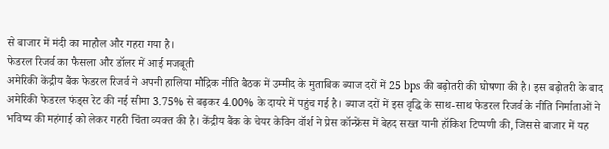से बाजार में मंदी का माहौल और गहरा गया है।
फेडरल रिजर्व का फैसला और डॉलर में आई मजबूती
अमेरिकी केंद्रीय बैंक फेडरल रिजर्व ने अपनी हालिया मौद्रिक नीति बैठक में उम्मीद के मुताबिक ब्याज दरों में 25 bps की बढ़ोतरी की घोषणा की है। इस बढ़ोतरी के बाद अमेरिकी फेडरल फंड्स रेट की नई सीमा 3.75% से बढ़कर 4.00% के दायरे में पहुंच गई है। ब्याज दरों में इस वृद्धि के साथ-साथ फेडरल रिजर्व के नीति निर्माताओं ने भविष्य की महंगाई को लेकर गहरी चिंता व्यक्त की है। केंद्रीय बैंक के चेयर केविन वॉर्श ने प्रेस कॉन्फ्रेंस में बेहद सख्त यानी हॉकिश टिप्पणी की, जिससे बाजार में यह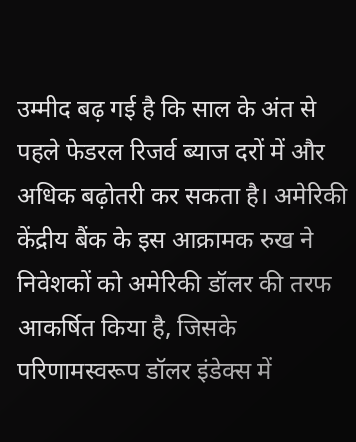उम्मीद बढ़ गई है कि साल के अंत से पहले फेडरल रिजर्व ब्याज दरों में और अधिक बढ़ोतरी कर सकता है। अमेरिकी केंद्रीय बैंक के इस आक्रामक रुख ने निवेशकों को अमेरिकी डॉलर की तरफ आकर्षित किया है, जिसके परिणामस्वरूप डॉलर इंडेक्स में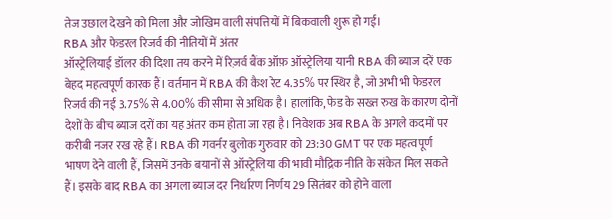तेज उछाल देखने को मिला और जोखिम वाली संपत्तियों में बिकवाली शुरू हो गई।
RBA और फेडरल रिजर्व की नीतियों में अंतर
ऑस्ट्रेलियाई डॉलर की दिशा तय करने में रिज़र्व बैंक ऑफ़ ऑस्ट्रेलिया यानी RBA की ब्याज दरें एक बेहद महत्वपूर्ण कारक हैं। वर्तमान में RBA की कैश रेट 4.35% पर स्थिर है, जो अभी भी फेडरल रिजर्व की नई 3.75% से 4.00% की सीमा से अधिक है। हालांकि, फेड के सख्त रुख के कारण दोनों देशों के बीच ब्याज दरों का यह अंतर कम होता जा रहा है। निवेशक अब RBA के अगले कदमों पर करीबी नजर रख रहे हैं। RBA की गवर्नर बुलोक गुरुवार को 23:30 GMT पर एक महत्वपूर्ण भाषण देने वाली हैं, जिसमें उनके बयानों से ऑस्ट्रेलिया की भावी मौद्रिक नीति के संकेत मिल सकते हैं। इसके बाद RBA का अगला ब्याज दर निर्धारण निर्णय 29 सितंबर को होने वाला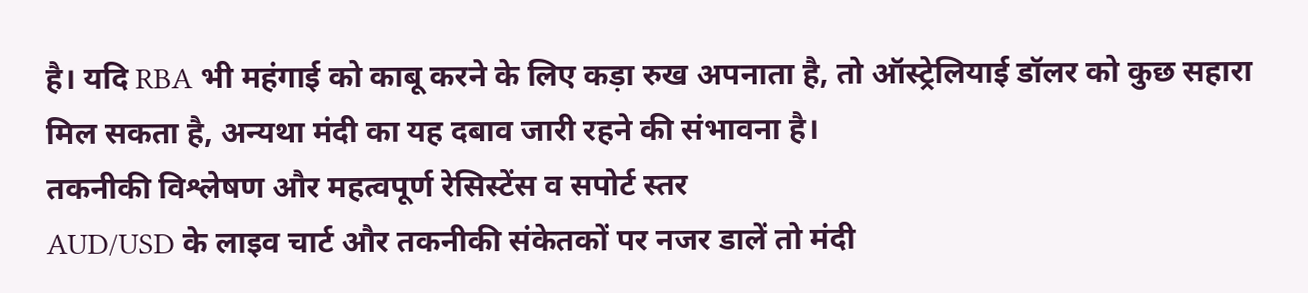है। यदि RBA भी महंगाई को काबू करने के लिए कड़ा रुख अपनाता है, तो ऑस्ट्रेलियाई डॉलर को कुछ सहारा मिल सकता है, अन्यथा मंदी का यह दबाव जारी रहने की संभावना है।
तकनीकी विश्लेषण और महत्वपूर्ण रेसिस्टेंस व सपोर्ट स्तर
AUD/USD के लाइव चार्ट और तकनीकी संकेतकों पर नजर डालें तो मंदी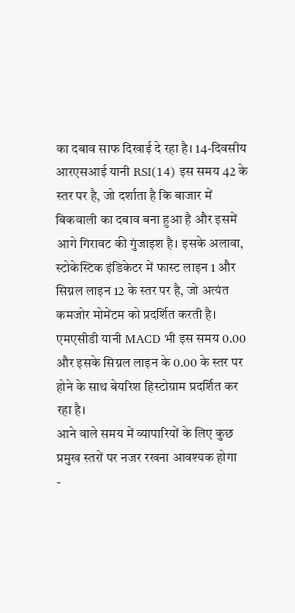का दबाव साफ दिखाई दे रहा है। 14-दिवसीय आरएसआई यानी RSI(14) इस समय 42 के स्तर पर है, जो दर्शाता है कि बाजार में बिकवाली का दबाव बना हुआ है और इसमें आगे गिरावट की गुंजाइश है। इसके अलावा, स्टोकेस्टिक इंडिकेटर में फास्ट लाइन 1 और सिग्नल लाइन 12 के स्तर पर है, जो अत्यंत कमजोर मोमेंटम को प्रदर्शित करती है। एमएसीडी यानी MACD भी इस समय 0.00 और इसके सिग्नल लाइन के 0.00 के स्तर पर होने के साथ बेयरिश हिस्टोग्राम प्रदर्शित कर रहा है।
आने वाले समय में व्यापारियों के लिए कुछ प्रमुख स्तरों पर नजर रखना आवश्यक होगा
-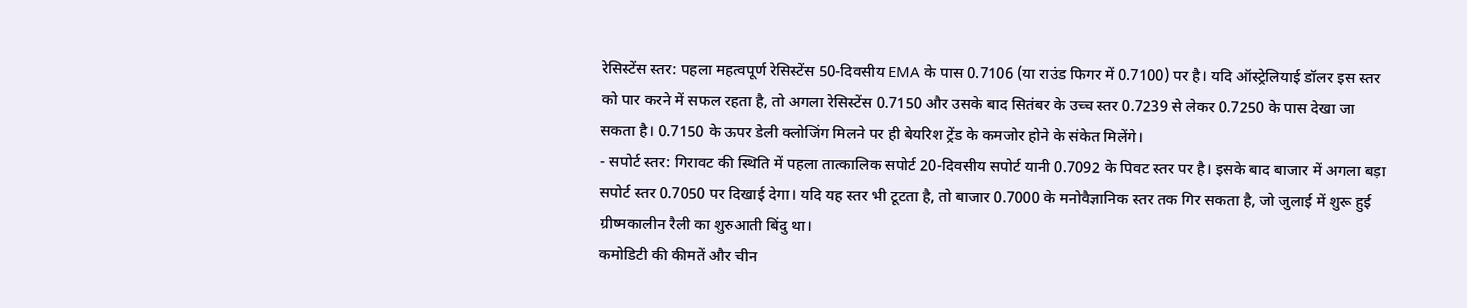रेसिस्टेंस स्तर: पहला महत्वपूर्ण रेसिस्टेंस 50-दिवसीय EMA के पास 0.7106 (या राउंड फिगर में 0.7100) पर है। यदि ऑस्ट्रेलियाई डॉलर इस स्तर को पार करने में सफल रहता है, तो अगला रेसिस्टेंस 0.7150 और उसके बाद सितंबर के उच्च स्तर 0.7239 से लेकर 0.7250 के पास देखा जा सकता है। 0.7150 के ऊपर डेली क्लोजिंग मिलने पर ही बेयरिश ट्रेंड के कमजोर होने के संकेत मिलेंगे।
- सपोर्ट स्तर: गिरावट की स्थिति में पहला तात्कालिक सपोर्ट 20-दिवसीय सपोर्ट यानी 0.7092 के पिवट स्तर पर है। इसके बाद बाजार में अगला बड़ा सपोर्ट स्तर 0.7050 पर दिखाई देगा। यदि यह स्तर भी टूटता है, तो बाजार 0.7000 के मनोवैज्ञानिक स्तर तक गिर सकता है, जो जुलाई में शुरू हुई ग्रीष्मकालीन रैली का शुरुआती बिंदु था।
कमोडिटी की कीमतें और चीन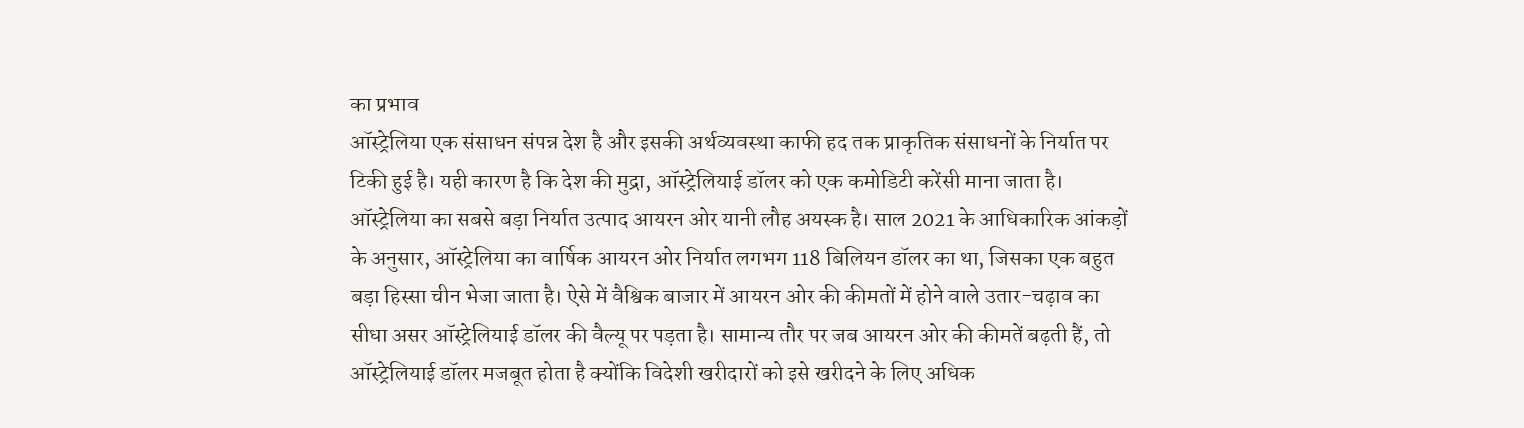का प्रभाव
ऑस्ट्रेलिया एक संसाधन संपन्न देश है और इसकी अर्थव्यवस्था काफी हद तक प्राकृतिक संसाधनों के निर्यात पर टिकी हुई है। यही कारण है कि देश की मुद्रा, ऑस्ट्रेलियाई डॉलर को एक कमोडिटी करेंसी माना जाता है। ऑस्ट्रेलिया का सबसे बड़ा निर्यात उत्पाद आयरन ओर यानी लौह अयस्क है। साल 2021 के आधिकारिक आंकड़ों के अनुसार, ऑस्ट्रेलिया का वार्षिक आयरन ओर निर्यात लगभग 118 बिलियन डॉलर का था, जिसका एक बहुत बड़ा हिस्सा चीन भेजा जाता है। ऐसे में वैश्विक बाजार में आयरन ओर की कीमतों में होने वाले उतार-चढ़ाव का सीधा असर ऑस्ट्रेलियाई डॉलर की वैल्यू पर पड़ता है। सामान्य तौर पर जब आयरन ओर की कीमतें बढ़ती हैं, तो ऑस्ट्रेलियाई डॉलर मजबूत होता है क्योंकि विदेशी खरीदारों को इसे खरीदने के लिए अधिक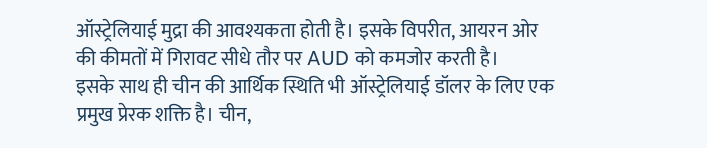ऑस्ट्रेलियाई मुद्रा की आवश्यकता होती है। इसके विपरीत, आयरन ओर की कीमतों में गिरावट सीधे तौर पर AUD को कमजोर करती है।
इसके साथ ही चीन की आर्थिक स्थिति भी ऑस्ट्रेलियाई डॉलर के लिए एक प्रमुख प्रेरक शक्ति है। चीन,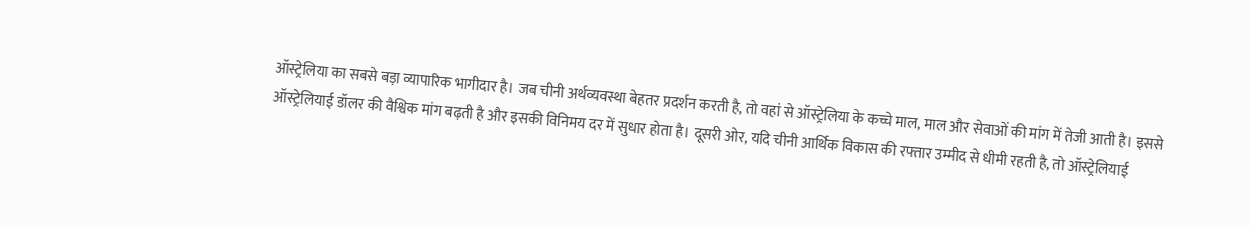ऑस्ट्रेलिया का सबसे बड़ा व्यापारिक भागीदार है। जब चीनी अर्थव्यवस्था बेहतर प्रदर्शन करती है, तो वहां से ऑस्ट्रेलिया के कच्चे माल, माल और सेवाओं की मांग में तेजी आती है। इससे ऑस्ट्रेलियाई डॉलर की वैश्विक मांग बढ़ती है और इसकी विनिमय दर में सुधार होता है। दूसरी ओर, यदि चीनी आर्थिक विकास की रफ्तार उम्मीद से धीमी रहती है, तो ऑस्ट्रेलियाई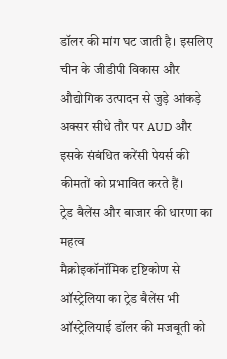डॉलर की मांग घट जाती है। इसलिए चीन के जीडीपी विकास और औद्योगिक उत्पादन से जुड़े आंकड़े अक्सर सीधे तौर पर AUD और इसके संबंधित करेंसी पेयर्स की कीमतों को प्रभावित करते हैं।
ट्रेड बैलेंस और बाजार की धारणा का महत्व
मैक्रोइकॉनॉमिक दृष्टिकोण से ऑस्ट्रेलिया का ट्रेड बैलेंस भी ऑस्ट्रेलियाई डॉलर की मजबूती को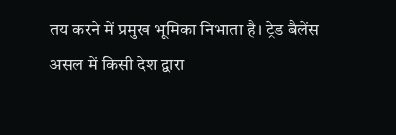तय करने में प्रमुख भूमिका निभाता है। ट्रेड बैलेंस असल में किसी देश द्वारा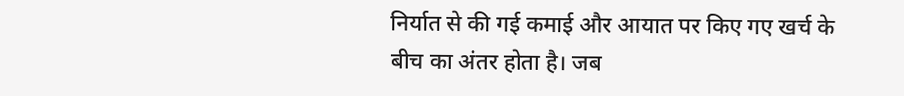निर्यात से की गई कमाई और आयात पर किए गए खर्च के बीच का अंतर होता है। जब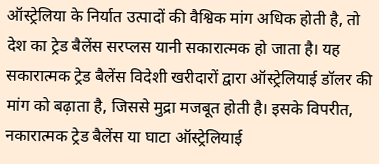ऑस्ट्रेलिया के निर्यात उत्पादों की वैश्विक मांग अधिक होती है, तो देश का ट्रेड बैलेंस सरप्लस यानी सकारात्मक हो जाता है। यह सकारात्मक ट्रेड बैलेंस विदेशी खरीदारों द्वारा ऑस्ट्रेलियाई डॉलर की मांग को बढ़ाता है, जिससे मुद्रा मजबूत होती है। इसके विपरीत, नकारात्मक ट्रेड बैलेंस या घाटा ऑस्ट्रेलियाई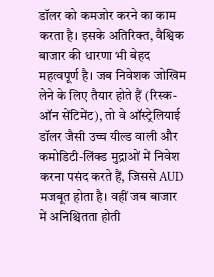डॉलर को कमजोर करने का काम करता है। इसके अतिरिक्त, वैश्विक बाजार की धारणा भी बेहद महत्वपूर्ण है। जब निवेशक जोखिम लेने के लिए तैयार होते हैं (रिस्क-ऑन सेंटिमेंट), तो वे ऑस्ट्रेलियाई डॉलर जैसी उच्च यील्ड वाली और कमोडिटी-लिंक्ड मुद्राओं में निवेश करना पसंद करते हैं, जिससे AUD मजबूत होता है। वहीं जब बाजार में अनिश्चितता होती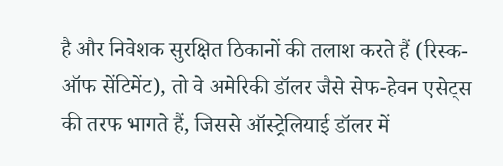है और निवेशक सुरक्षित ठिकानों की तलाश करते हैं (रिस्क-ऑफ सेंटिमेंट), तो वे अमेरिकी डॉलर जैसे सेफ-हेवन एसेट्स की तरफ भागते हैं, जिससे ऑस्ट्रेलियाई डॉलर में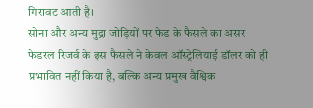गिरावट आती है।
सोना और अन्य मुद्रा जोड़ियों पर फेड के फैसले का असर
फेडरल रिजर्व के इस फैसले ने केवल ऑस्ट्रेलियाई डॉलर को ही प्रभावित नहीं किया है, बल्कि अन्य प्रमुख वैश्विक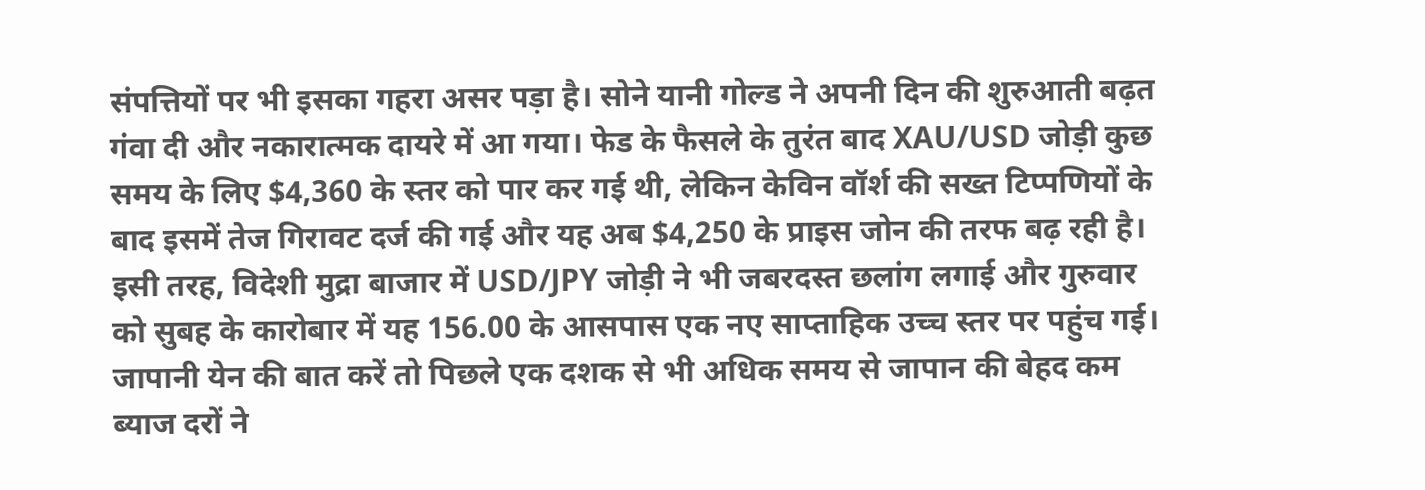संपत्तियों पर भी इसका गहरा असर पड़ा है। सोने यानी गोल्ड ने अपनी दिन की शुरुआती बढ़त गंवा दी और नकारात्मक दायरे में आ गया। फेड के फैसले के तुरंत बाद XAU/USD जोड़ी कुछ समय के लिए $4,360 के स्तर को पार कर गई थी, लेकिन केविन वॉर्श की सख्त टिप्पणियों के बाद इसमें तेज गिरावट दर्ज की गई और यह अब $4,250 के प्राइस जोन की तरफ बढ़ रही है।
इसी तरह, विदेशी मुद्रा बाजार में USD/JPY जोड़ी ने भी जबरदस्त छलांग लगाई और गुरुवार को सुबह के कारोबार में यह 156.00 के आसपास एक नए साप्ताहिक उच्च स्तर पर पहुंच गई। जापानी येन की बात करें तो पिछले एक दशक से भी अधिक समय से जापान की बेहद कम ब्याज दरों ने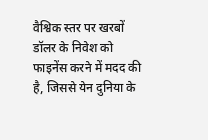वैश्विक स्तर पर खरबों डॉलर के निवेश को फाइनेंस करने में मदद की है, जिससे येन दुनिया के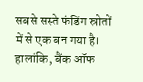सबसे सस्ते फंडिंग स्रोतों में से एक बन गया है। हालांकि, बैंक ऑफ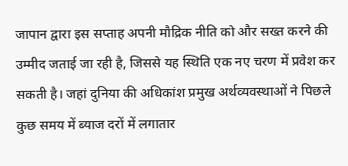जापान द्वारा इस सप्ताह अपनी मौद्रिक नीति को और सख्त करने की उम्मीद जताई जा रही है, जिससे यह स्थिति एक नए चरण में प्रवेश कर सकती है। जहां दुनिया की अधिकांश प्रमुख अर्थव्यवस्थाओं ने पिछले कुछ समय में ब्याज दरों में लगातार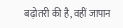बढ़ोतरी की है, वहीं जापान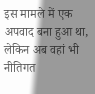इस मामले में एक अपवाद बना हुआ था, लेकिन अब वहां भी नीतिगत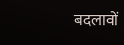बदलावों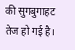की सुगबुगाहट तेज हो गई है।